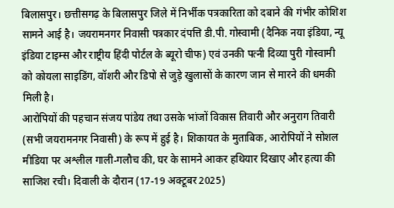बिलासपुर। छत्तीसगढ़ के बिलासपुर जिले में निर्भीक पत्रकारिता को दबाने की गंभीर कोशिश सामने आई है। जयरामनगर निवासी पत्रकार दंपत्ति डी.पी. गोस्वामी (दैनिक नया इंडिया, न्यू इंडिया टाइम्स और राष्ट्रीय हिंदी पोर्टल के ब्यूरो चीफ) एवं उनकी पत्नी दिव्या पुरी गोस्वामी को कोयला साइडिंग, वॉशरी और डिपो से जुड़े खुलासों के कारण जान से मारने की धमकी मिली है।
आरोपियों की पहचान संजय पांडेय तथा उसके भांजों विकास तिवारी और अनुराग तिवारी (सभी जयरामनगर निवासी) के रूप में हुई है। शिकायत के मुताबिक, आरोपियों ने सोशल मीडिया पर अश्लील गाली-गलौच की, घर के सामने आकर हथियार दिखाए और हत्या की साजिश रची। दिवाली के दौरान (17-19 अक्टूबर 2025)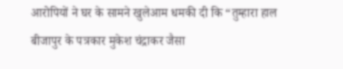आरोपियों ने घर के सामने खुलेआम धमकी दी कि “तुम्हारा हाल बीजापुर के पत्रकार मुकेश चंद्राकर जैसा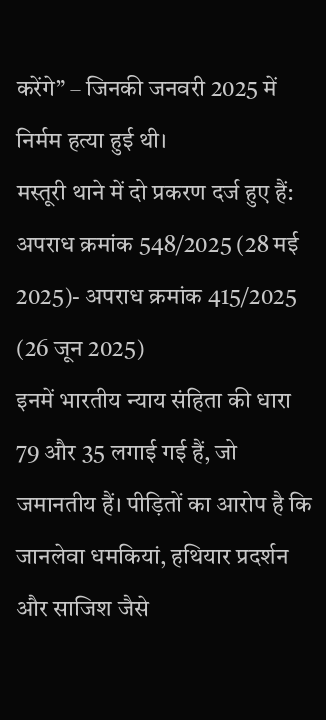करेंगे” – जिनकी जनवरी 2025 में निर्मम हत्या हुई थी।
मस्तूरी थाने में दो प्रकरण दर्ज हुए हैं: अपराध क्रमांक 548/2025 (28 मई 2025)- अपराध क्रमांक 415/2025 (26 जून 2025)
इनमें भारतीय न्याय संहिता की धारा 79 और 35 लगाई गई हैं, जो जमानतीय हैं। पीड़ितों का आरोप है कि जानलेवा धमकियां, हथियार प्रदर्शन और साजिश जैसे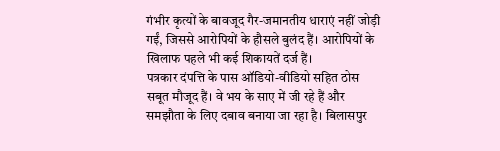गंभीर कृत्यों के बावजूद गैर-जमानतीय धाराएं नहीं जोड़ी गईं, जिससे आरोपियों के हौसले बुलंद हैं। आरोपियों के खिलाफ पहले भी कई शिकायतें दर्ज हैं।
पत्रकार दंपत्ति के पास ऑडियो-वीडियो सहित ठोस सबूत मौजूद हैं। वे भय के साए में जी रहे हैं और समझौता के लिए दबाव बनाया जा रहा है। बिलासपुर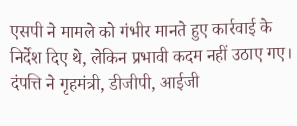एसपी ने मामले को गंभीर मानते हुए कार्रवाई के निर्देश दिए थे, लेकिन प्रभावी कदम नहीं उठाए गए।
दंपत्ति ने गृहमंत्री, डीजीपी, आईजी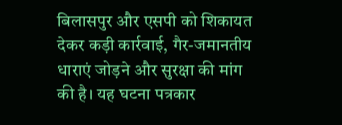बिलासपुर और एसपी को शिकायत देकर कड़ी कार्रवाई, गैर-जमानतीय धाराएं जोड़ने और सुरक्षा की मांग की है। यह घटना पत्रकार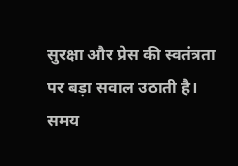सुरक्षा और प्रेस की स्वतंत्रता पर बड़ा सवाल उठाती है। समय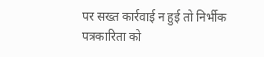पर सख्त कार्रवाई न हुई तो निर्भीक पत्रकारिता को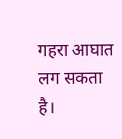गहरा आघात लग सकता है।